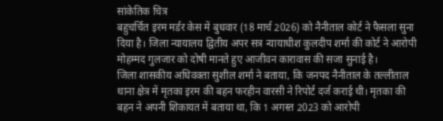सांकेतिक चित्र
बहुचर्चित इरम मर्डर केस में बुधवार (18 मार्च 2026) को नैनीताल कोर्ट ने फैसला सुना दिया है। जिला न्यायालय द्वितीय अपर सत्र न्यायाधीश कुलदीप शर्मा की कोर्ट ने आरोपी मोहम्मद गुलजार को दोषी मानते हुए आजीवन कारावास की सजा सुनाई है।
जिला शासकीय अधिवक्ता सुशील शर्मा ने बताया, कि जनपद नैनीताल के तल्लीताल थाना क्षेत्र में मृतका इरम की बहन फरहीन वारसी ने रिपोर्ट दर्ज कराई थी। मृतका की बहन ने अपनी शिकायत में बताया था, कि 1 अगस्त 2023 को आरोपी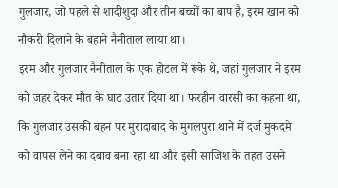गुलजार, जो पहले से शादीशुदा और तीन बच्चों का बाप है, इरम खान को नौकरी दिलाने के बहाने नैनीताल लाया था।
इरम और गुलजार नैनीताल के एक होटल में रूके थे, जहां गुलजार ने इरम को जहर देकर मौत के घाट उतार दिया था। फरहीन वारसी का कहना था, कि गुलजार उसकी बहन पर मुरादाबाद के मुगलपुरा थाने में दर्ज मुकदमे को वापस लेने का दबाव बना रहा था और इसी साजिश के तहत उसने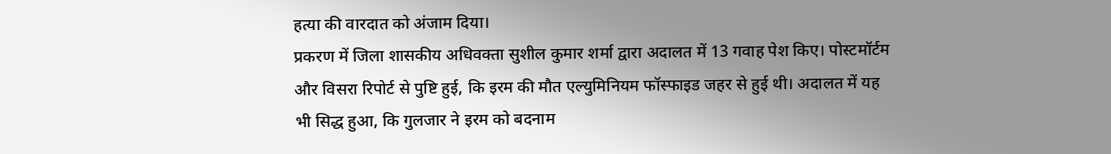हत्या की वारदात को अंजाम दिया।
प्रकरण में जिला शासकीय अधिवक्ता सुशील कुमार शर्मा द्वारा अदालत में 13 गवाह पेश किए। पोस्टमॉर्टम और विसरा रिपोर्ट से पुष्टि हुई, कि इरम की मौत एल्युमिनियम फॉस्फाइड जहर से हुई थी। अदालत में यह भी सिद्ध हुआ, कि गुलजार ने इरम को बदनाम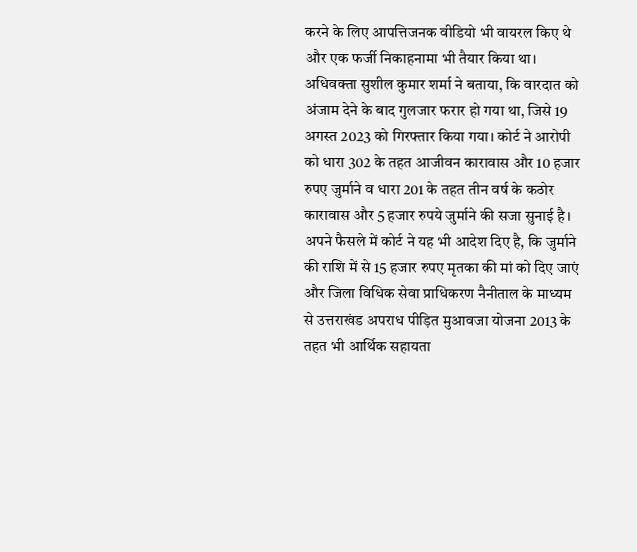करने के लिए आपत्तिजनक वीडियो भी वायरल किए थे और एक फर्जी निकाहनामा भी तैयार किया था।
अधिवक्ता सुशील कुमार शर्मा ने बताया, कि वारदात को अंजाम देने के बाद गुलजार फरार हो गया था, जिसे 19 अगस्त 2023 को गिरफ्तार किया गया। कोर्ट ने आरोपी को धारा 302 के तहत आजीवन कारावास और 10 हजार रुपए जुर्माने व धारा 201 के तहत तीन वर्ष के कठोर कारावास और 5 हजार रुपये जुर्माने की सजा सुनाई है।
अपने फैसले में कोर्ट ने यह भी आदेश दिए है, कि जुर्माने की राशि में से 15 हजार रुपए मृतका की मां को दिए जाएं और जिला विधिक सेवा प्राधिकरण नैनीताल के माध्यम से उत्तराखंड अपराध पीड़ित मुआवजा योजना 2013 के तहत भी आर्थिक सहायता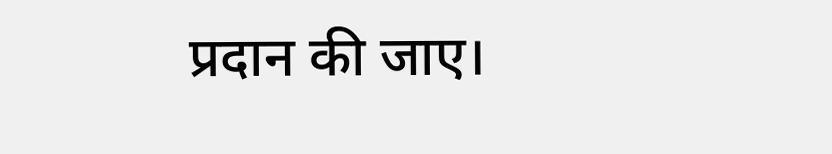प्रदान की जाए।